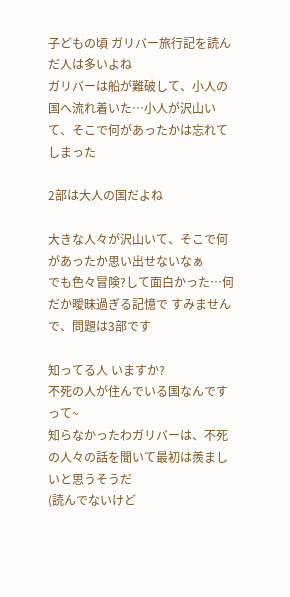子どもの頃 ガリバー旅行記を読んだ人は多いよね
ガリバーは船が難破して、小人の国へ流れ着いた…小人が沢山いて、そこで何があったかは忘れてしまった

2部は大人の国だよね

大きな人々が沢山いて、そこで何があったか思い出せないなぁ
でも色々冒険?して面白かった…何だか曖昧過ぎる記憶で すみません
で、問題は3部です

知ってる人 いますか?
不死の人が住んでいる国なんですって~
知らなかったわガリバーは、不死の人々の話を聞いて最初は羨ましいと思うそうだ
(読んでないけど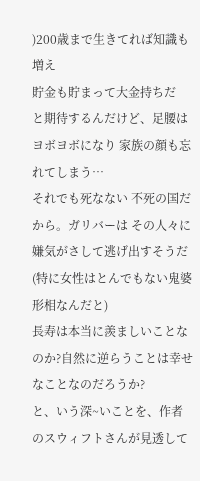)200歳まで生きてれば知識も増え
貯金も貯まって大金持ちだ
と期待するんだけど、足腰はヨボヨボになり 家族の顔も忘れてしまう…
それでも死なない 不死の国だから。ガリバーは その人々に嫌気がさして逃げ出すそうだ(特に女性はとんでもない鬼婆形相なんだと)
長寿は本当に羨ましいことなのか?自然に逆らうことは幸せなことなのだろうか?
と、いう深~いことを、作者のスウィフトさんが見透して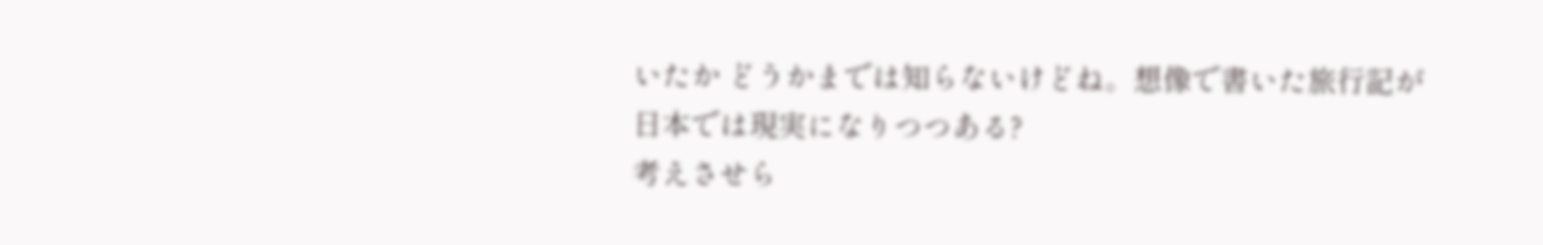いたか どうかまでは知らないけどね。想像で書いた旅行記が日本では現実になりつつある?
考えさせら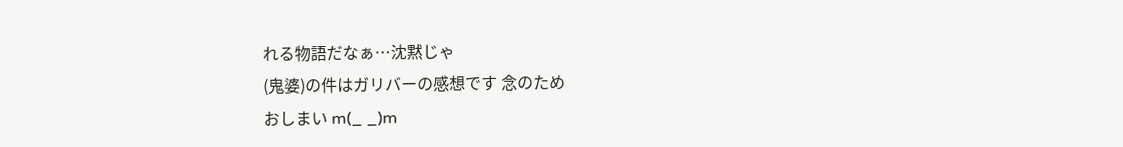れる物語だなぁ…沈黙じゃ
(鬼婆)の件はガリバーの感想です 念のため
おしまい m(_ _)m